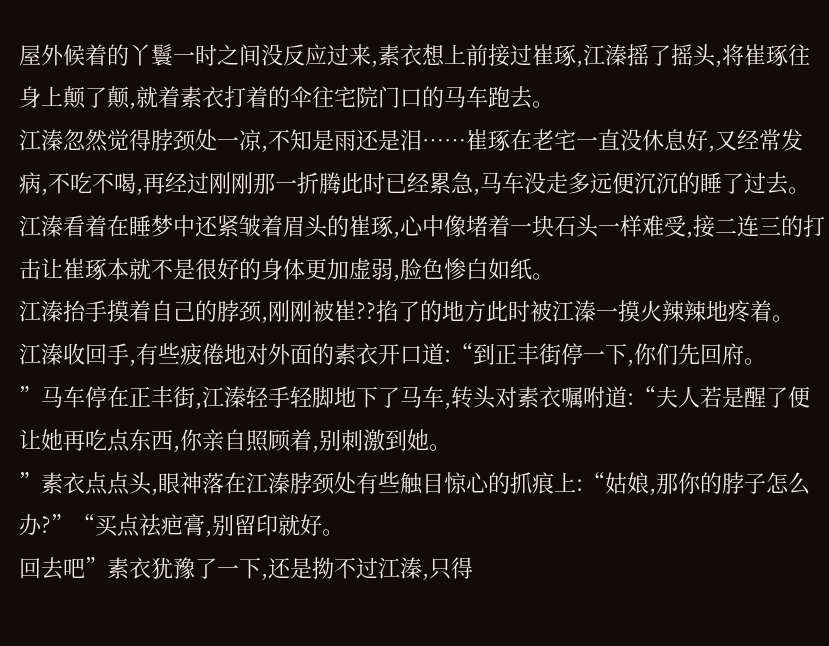屋外候着的丫鬟一时之间没反应过来,素衣想上前接过崔琢,江溱摇了摇头,将崔琢往身上颠了颠,就着素衣打着的伞往宅院门口的马车跑去。
江溱忽然觉得脖颈处一凉,不知是雨还是泪……崔琢在老宅一直没休息好,又经常发病,不吃不喝,再经过刚刚那一折腾此时已经累急,马车没走多远便沉沉的睡了过去。
江溱看着在睡梦中还紧皱着眉头的崔琢,心中像堵着一块石头一样难受,接二连三的打击让崔琢本就不是很好的身体更加虚弱,脸色惨白如纸。
江溱抬手摸着自己的脖颈,刚刚被崔??掐了的地方此时被江溱一摸火辣辣地疼着。
江溱收回手,有些疲倦地对外面的素衣开口道:“到正丰街停一下,你们先回府。
”马车停在正丰街,江溱轻手轻脚地下了马车,转头对素衣嘱咐道:“夫人若是醒了便让她再吃点东西,你亲自照顾着,别刺激到她。
”素衣点点头,眼神落在江溱脖颈处有些触目惊心的抓痕上:“姑娘,那你的脖子怎么办?”“买点祛疤膏,别留印就好。
回去吧”素衣犹豫了一下,还是拗不过江溱,只得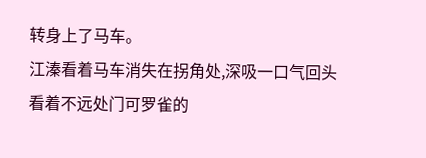转身上了马车。
江溱看着马车消失在拐角处,深吸一口气回头看着不远处门可罗雀的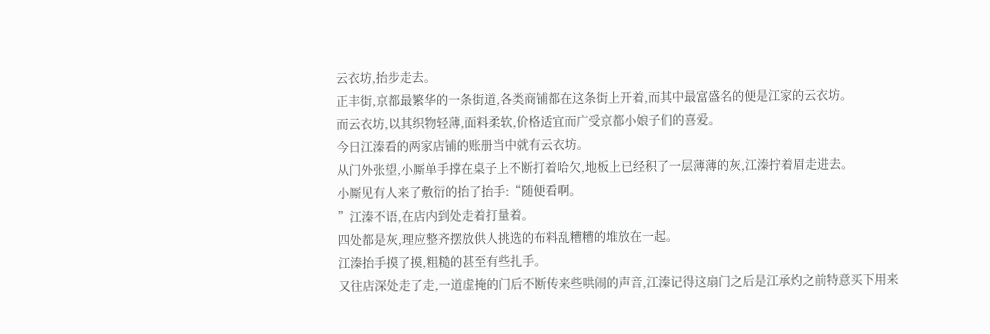云衣坊,抬步走去。
正丰街,京都最繁华的一条街道,各类商铺都在这条街上开着,而其中最富盛名的便是江家的云衣坊。
而云衣坊,以其织物轻薄,面料柔软,价格适宜而广受京都小娘子们的喜爱。
今日江溱看的两家店铺的账册当中就有云衣坊。
从门外张望,小厮单手撑在桌子上不断打着哈欠,地板上已经积了一层薄薄的灰,江溱拧着眉走进去。
小厮见有人来了敷衍的抬了抬手:“随便看啊。
”江溱不语,在店内到处走着打量着。
四处都是灰,理应整齐摆放供人挑选的布料乱糟糟的堆放在一起。
江溱抬手摸了摸,粗糙的甚至有些扎手。
又往店深处走了走,一道虚掩的门后不断传来些哄闹的声音,江溱记得这扇门之后是江承灼之前特意买下用来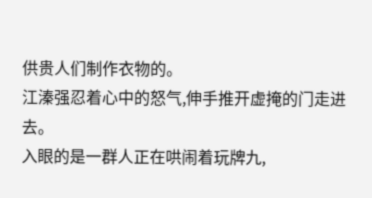供贵人们制作衣物的。
江溱强忍着心中的怒气,伸手推开虚掩的门走进去。
入眼的是一群人正在哄闹着玩牌九,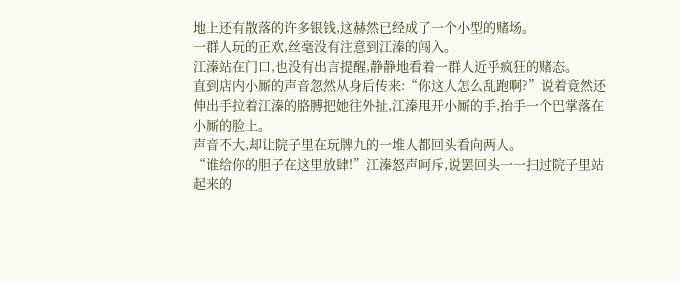地上还有散落的许多银钱,这赫然已经成了一个小型的赌场。
一群人玩的正欢,丝毫没有注意到江溱的闯入。
江溱站在门口,也没有出言提醒,静静地看着一群人近乎疯狂的赌态。
直到店内小厮的声音忽然从身后传来:“你这人怎么乱跑啊?”说着竟然还伸出手拉着江溱的胳膊把她往外扯,江溱甩开小厮的手,抬手一个巴掌落在小厮的脸上。
声音不大,却让院子里在玩牌九的一堆人都回头看向两人。
“谁给你的胆子在这里放肆!”江溱怒声呵斥,说罢回头一一扫过院子里站起来的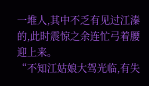一堆人,其中不乏有见过江溱的,此时震惊之余连忙弓着腰迎上来。
“不知江姑娘大驾光临,有失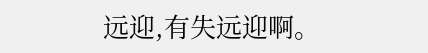远迎,有失远迎啊。